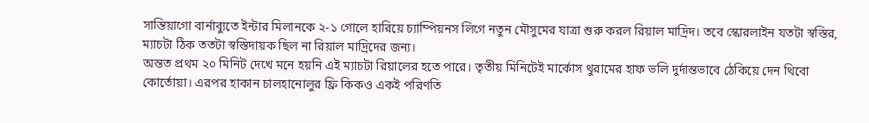সান্তিয়াগো বার্নাব্যুতে ইন্টার মিলানকে ২-১ গোলে হারিয়ে চ্যাম্পিয়নস লিগে নতুন মৌসুমের যাত্রা শুরু করল রিয়াল মাদ্রিদ। তবে স্কোরলাইন যতটা স্বস্তির, ম্যাচটা ঠিক ততটা স্বস্তিদায়ক ছিল না রিয়াল মাদ্রিদের জন্য।
অন্তত প্রথম ২০ মিনিট দেখে মনে হয়নি এই ম্যাচটা রিয়ালের হতে পারে। তৃতীয় মিনিটেই মার্কোস থুরামের হাফ ভলি দুর্দান্তভাবে ঠেকিয়ে দেন থিবো কোর্তোয়া। এরপর হাকান চালহানোলুর ফ্রি কিকও একই পরিণতি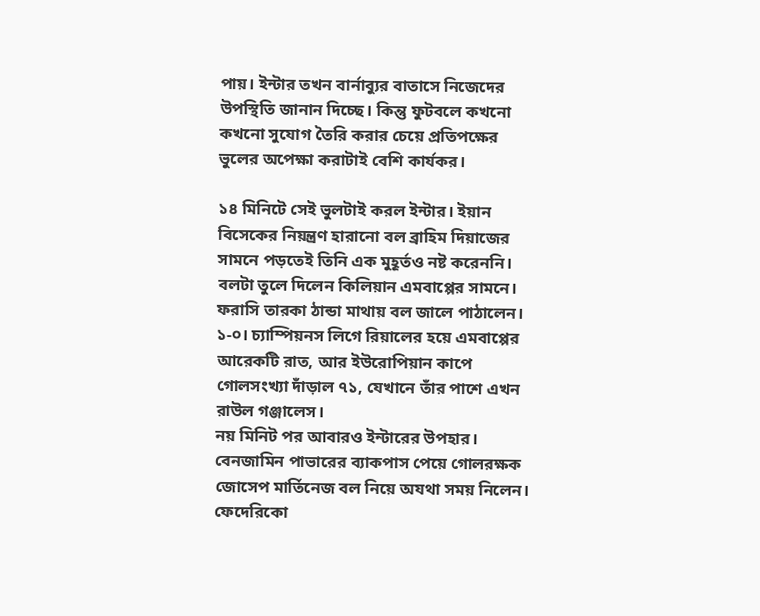পায়। ইন্টার তখন বার্নাব্যুর বাতাসে নিজেদের উপস্থিতি জানান দিচ্ছে। কিন্তু ফুটবলে কখনো কখনো সুযোগ তৈরি করার চেয়ে প্রতিপক্ষের ভুলের অপেক্ষা করাটাই বেশি কার্যকর।

১৪ মিনিটে সেই ভুলটাই করল ইন্টার। ইয়ান বিসেকের নিয়ন্ত্রণ হারানো বল ব্রাহিম দিয়াজের সামনে পড়তেই তিনি এক মুহূর্তও নষ্ট করেননি। বলটা তুলে দিলেন কিলিয়ান এমবাপ্পের সামনে। ফরাসি তারকা ঠান্ডা মাথায় বল জালে পাঠালেন। ১-০। চ্যাম্পিয়নস লিগে রিয়ালের হয়ে এমবাপ্পের আরেকটি রাত, আর ইউরোপিয়ান কাপে গোলসংখ্যা দাঁড়াল ৭১, যেখানে তাঁর পাশে এখন রাউল গঞ্জালেস।
নয় মিনিট পর আবারও ইন্টারের উপহার। বেনজামিন পাভারের ব্যাকপাস পেয়ে গোলরক্ষক জোসেপ মার্তিনেজ বল নিয়ে অযথা সময় নিলেন। ফেদেরিকো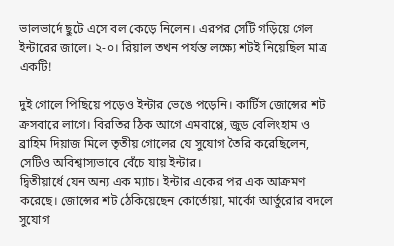ভালভার্দে ছুটে এসে বল কেড়ে নিলেন। এরপর সেটি গড়িয়ে গেল ইন্টারের জালে। ২-০। রিয়াল তখন পর্যন্ত লক্ষ্যে শটই নিয়েছিল মাত্র একটি!

দুই গোলে পিছিয়ে পড়েও ইন্টার ভেঙে পড়েনি। কার্টিস জোন্সের শট ক্রসবারে লাগে। বিরতির ঠিক আগে এমবাপ্পে, জুড বেলিংহাম ও ব্রাহিম দিয়াজ মিলে তৃতীয় গোলের যে সুযোগ তৈরি করেছিলেন, সেটিও অবিশ্বাস্যভাবে বেঁচে যায় ইন্টার।
দ্বিতীয়ার্ধে যেন অন্য এক ম্যাচ। ইন্টার একের পর এক আক্রমণ করেছে। জোন্সের শট ঠেকিয়েছেন কোর্তোয়া, মার্কো আর্তুরোর বদলে সুযোগ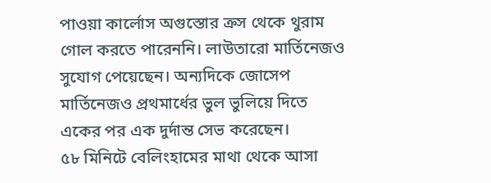পাওয়া কার্লোস অগুস্তোর ক্রস থেকে থুরাম গোল করতে পারেননি। লাউতারো মার্তিনেজও সুযোগ পেয়েছেন। অন্যদিকে জোসেপ মার্তিনেজও প্রথমার্ধের ভুল ভুলিয়ে দিতে একের পর এক দুর্দান্ত সেভ করেছেন।
৫৮ মিনিটে বেলিংহামের মাথা থেকে আসা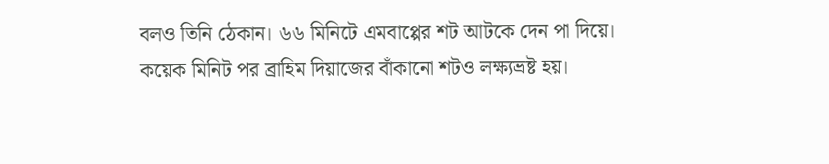বলও তিনি ঠেকান। ৬৬ মিনিটে এমবাপ্পের শট আটকে দেন পা দিয়ে। কয়েক মিনিট পর ব্রাহিম দিয়াজের বাঁকানো শটও লক্ষ্যভ্রষ্ট হয়।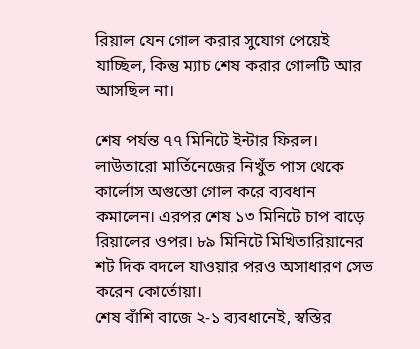রিয়াল যেন গোল করার সুযোগ পেয়েই যাচ্ছিল, কিন্তু ম্যাচ শেষ করার গোলটি আর আসছিল না।

শেষ পর্যন্ত ৭৭ মিনিটে ইন্টার ফিরল। লাউতারো মার্তিনেজের নিখুঁত পাস থেকে কার্লোস অগুস্তো গোল করে ব্যবধান কমালেন। এরপর শেষ ১৩ মিনিটে চাপ বাড়ে রিয়ালের ওপর। ৮৯ মিনিটে মিখিতারিয়ানের শট দিক বদলে যাওয়ার পরও অসাধারণ সেভ করেন কোর্তোয়া।
শেষ বাঁশি বাজে ২-১ ব্যবধানেই, স্বস্তির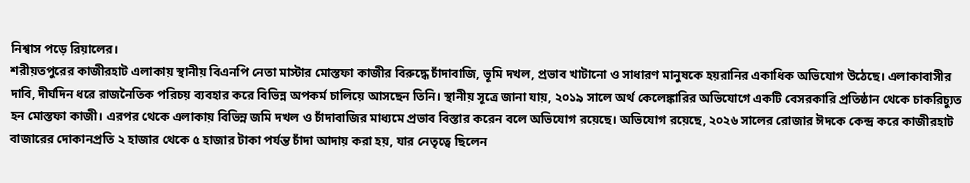নিশ্বাস পড়ে রিয়ালের।
শরীয়তপুরের কাজীরহাট এলাকায় স্থানীয় বিএনপি নেতা মাস্টার মোস্তফা কাজীর বিরুদ্ধে চাঁদাবাজি, ভূমি দখল, প্রভাব খাটানো ও সাধারণ মানুষকে হয়রানির একাধিক অভিযোগ উঠেছে। এলাকাবাসীর দাবি, দীর্ঘদিন ধরে রাজনৈতিক পরিচয় ব্যবহার করে বিভিন্ন অপকর্ম চালিয়ে আসছেন তিনি। স্থানীয় সূত্রে জানা যায়, ২০১৯ সালে অর্থ কেলেঙ্কারির অভিযোগে একটি বেসরকারি প্রতিষ্ঠান থেকে চাকরিচ্যুত হন মোস্তফা কাজী। এরপর থেকে এলাকায় বিভিন্ন জমি দখল ও চাঁদাবাজির মাধ্যমে প্রভাব বিস্তার করেন বলে অভিযোগ রয়েছে। অভিযোগ রয়েছে, ২০২৬ সালের রোজার ঈদকে কেন্দ্র করে কাজীরহাট বাজারের দোকানপ্রতি ২ হাজার থেকে ৫ হাজার টাকা পর্যন্ত চাঁদা আদায় করা হয়, যার নেতৃত্বে ছিলেন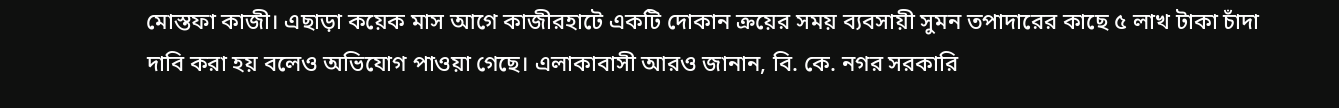মোস্তফা কাজী। এছাড়া কয়েক মাস আগে কাজীরহাটে একটি দোকান ক্রয়ের সময় ব্যবসায়ী সুমন তপাদারের কাছে ৫ লাখ টাকা চাঁদা দাবি করা হয় বলেও অভিযোগ পাওয়া গেছে। এলাকাবাসী আরও জানান, বি. কে. নগর সরকারি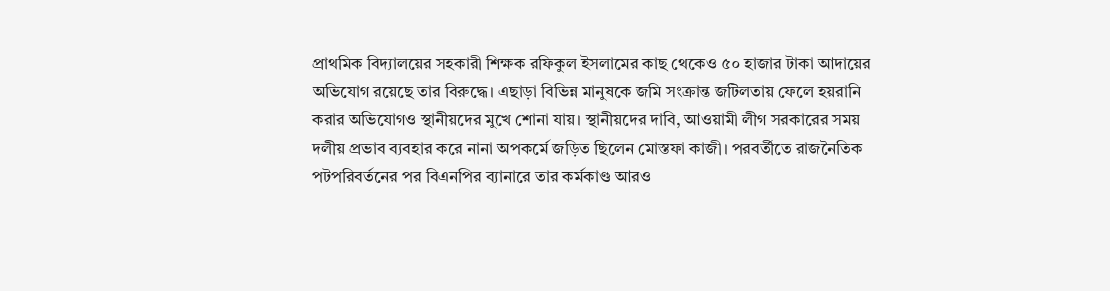প্রাথমিক বিদ্যালয়ের সহকারী শিক্ষক রফিকুল ইসলামের কাছ থেকেও ৫০ হাজার টাকা আদায়ের অভিযোগ রয়েছে তার বিরুদ্ধে। এছাড়া বিভিন্ন মানুষকে জমি সংক্রান্ত জটিলতায় ফেলে হয়রানি করার অভিযোগও স্থানীয়দের মুখে শোনা যায়। স্থানীয়দের দাবি, আওয়ামী লীগ সরকারের সময় দলীয় প্রভাব ব্যবহার করে নানা অপকর্মে জড়িত ছিলেন মোস্তফা কাজী। পরবর্তীতে রাজনৈতিক পটপরিবর্তনের পর বিএনপির ব্যানারে তার কর্মকাণ্ড আরও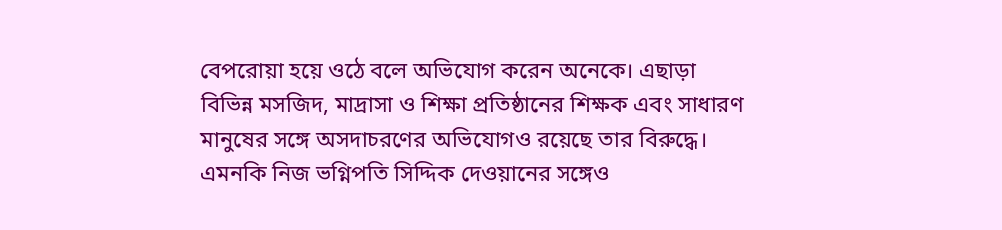বেপরোয়া হয়ে ওঠে বলে অভিযোগ করেন অনেকে। এছাড়া বিভিন্ন মসজিদ, মাদ্রাসা ও শিক্ষা প্রতিষ্ঠানের শিক্ষক এবং সাধারণ মানুষের সঙ্গে অসদাচরণের অভিযোগও রয়েছে তার বিরুদ্ধে। এমনকি নিজ ভগ্নিপতি সিদ্দিক দেওয়ানের সঙ্গেও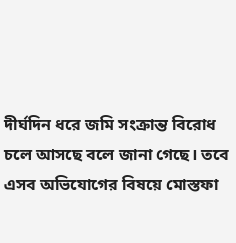দীর্ঘদিন ধরে জমি সংক্রান্ত বিরোধ চলে আসছে বলে জানা গেছে। তবে এসব অভিযোগের বিষয়ে মোস্তফা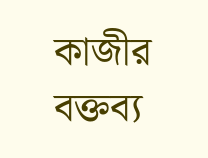কাজীর বক্তব্য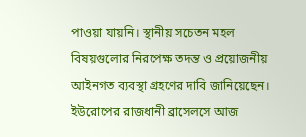পাওয়া যায়নি। স্থানীয় সচেতন মহল বিষয়গুলোর নিরপেক্ষ তদন্ত ও প্রয়োজনীয় আইনগত ব্যবস্থা গ্রহণের দাবি জানিয়েছেন।
ইউরোপের রাজধানী ব্রাসেলসে আজ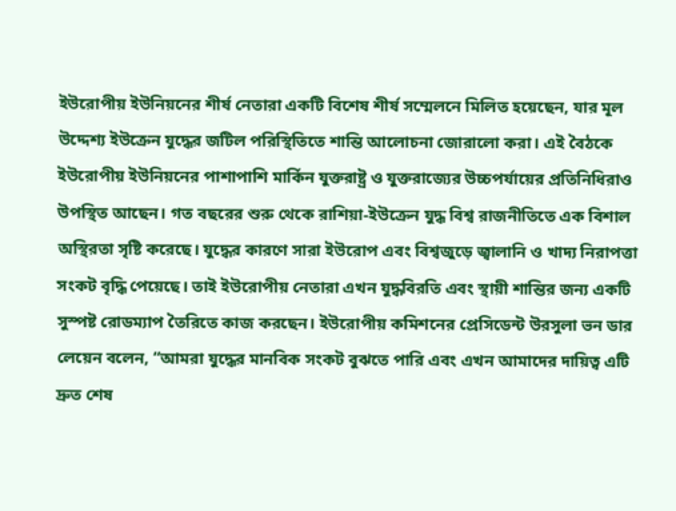ইউরোপীয় ইউনিয়নের শীর্ষ নেতারা একটি বিশেষ শীর্ষ সম্মেলনে মিলিত হয়েছেন, যার মূল উদ্দেশ্য ইউক্রেন যুদ্ধের জটিল পরিস্থিতিতে শান্তি আলোচনা জোরালো করা। এই বৈঠকে ইউরোপীয় ইউনিয়নের পাশাপাশি মার্কিন যুক্তরাষ্ট্র ও যুক্তরাজ্যের উচ্চপর্যায়ের প্রতিনিধিরাও উপস্থিত আছেন। গত বছরের শুরু থেকে রাশিয়া-ইউক্রেন যুদ্ধ বিশ্ব রাজনীতিতে এক বিশাল অস্থিরতা সৃষ্টি করেছে। যুদ্ধের কারণে সারা ইউরোপ এবং বিশ্বজুড়ে জ্বালানি ও খাদ্য নিরাপত্তা সংকট বৃদ্ধি পেয়েছে। তাই ইউরোপীয় নেতারা এখন যুদ্ধবিরতি এবং স্থায়ী শান্তির জন্য একটি সুস্পষ্ট রোডম্যাপ তৈরিতে কাজ করছেন। ইউরোপীয় কমিশনের প্রেসিডেন্ট উরসুলা ভন ডার লেয়েন বলেন, “আমরা যুদ্ধের মানবিক সংকট বুঝতে পারি এবং এখন আমাদের দায়িত্ব এটি দ্রুত শেষ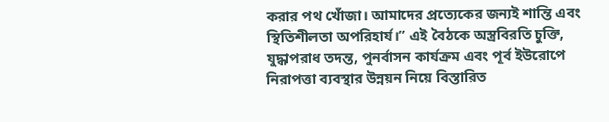করার পথ খোঁজা। আমাদের প্রত্যেকের জন্যই শান্তি এবং স্থিতিশীলতা অপরিহার্য।” এই বৈঠকে অস্ত্রবিরতি চুক্তি, যুদ্ধাপরাধ তদন্ত, পুনর্বাসন কার্যক্রম এবং পূর্ব ইউরোপে নিরাপত্তা ব্যবস্থার উন্নয়ন নিয়ে বিস্তারিত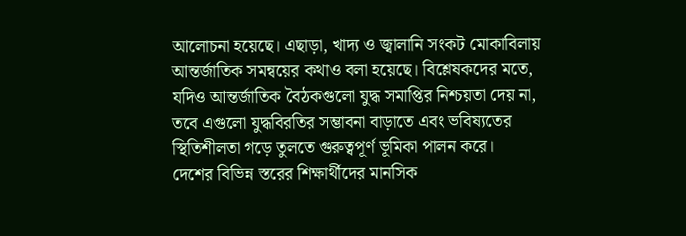আলোচনা হয়েছে। এছাড়া, খাদ্য ও জ্বালানি সংকট মোকাবিলায় আন্তর্জাতিক সমন্বয়ের কথাও বলা হয়েছে। বিশ্লেষকদের মতে, যদিও আন্তর্জাতিক বৈঠকগুলো যুদ্ধ সমাপ্তির নিশ্চয়তা দেয় না, তবে এগুলো যুদ্ধবিরতির সম্ভাবনা বাড়াতে এবং ভবিষ্যতের স্থিতিশীলতা গড়ে তুলতে গুরুত্বপূর্ণ ভূমিকা পালন করে।
দেশের বিভিন্ন স্তরের শিক্ষার্থীদের মানসিক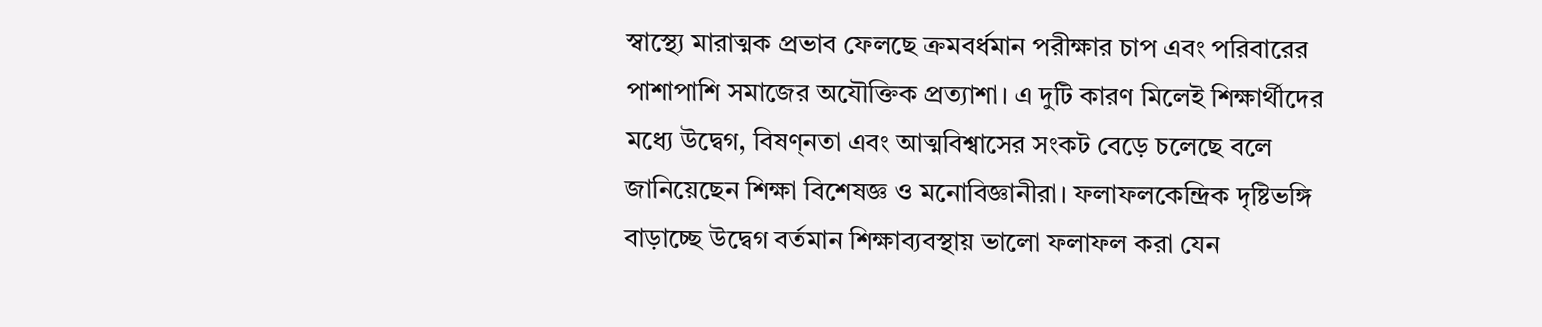স্বাস্থ্যে মারাত্মক প্রভাব ফেলছে ক্রমবর্ধমান পরীক্ষার চাপ এবং পরিবারের পাশাপাশি সমাজের অযৌক্তিক প্রত্যাশা। এ দুটি কারণ মিলেই শিক্ষার্থীদের মধ্যে উদ্বেগ, বিষণ্নতা এবং আত্মবিশ্বাসের সংকট বেড়ে চলেছে বলে জানিয়েছেন শিক্ষা বিশেষজ্ঞ ও মনোবিজ্ঞানীরা। ফলাফলকেন্দ্রিক দৃষ্টিভঙ্গি বাড়াচ্ছে উদ্বেগ বর্তমান শিক্ষাব্যবস্থায় ভালো ফলাফল করা যেন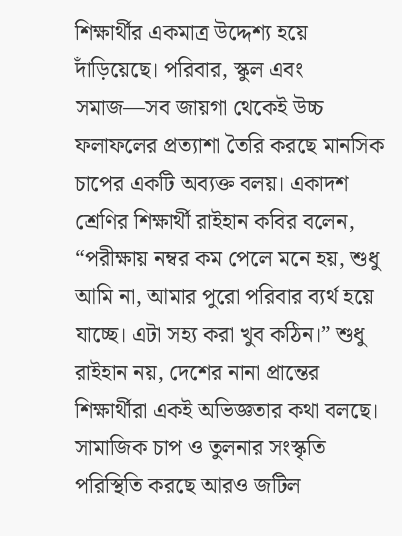শিক্ষার্থীর একমাত্র উদ্দেশ্য হয়ে দাঁড়িয়েছে। পরিবার, স্কুল এবং সমাজ—সব জায়গা থেকেই উচ্চ ফলাফলের প্রত্যাশা তৈরি করছে মানসিক চাপের একটি অব্যক্ত বলয়। একাদশ শ্রেণির শিক্ষার্থী রাইহান কবির বলেন, “পরীক্ষায় নম্বর কম পেলে মনে হয়, শুধু আমি না, আমার পুরো পরিবার ব্যর্থ হয়ে যাচ্ছে। এটা সহ্য করা খুব কঠিন।” শুধু রাইহান নয়, দেশের নানা প্রান্তের শিক্ষার্থীরা একই অভিজ্ঞতার কথা বলছে। সামাজিক চাপ ও তুলনার সংস্কৃতি পরিস্থিতি করছে আরও জটিল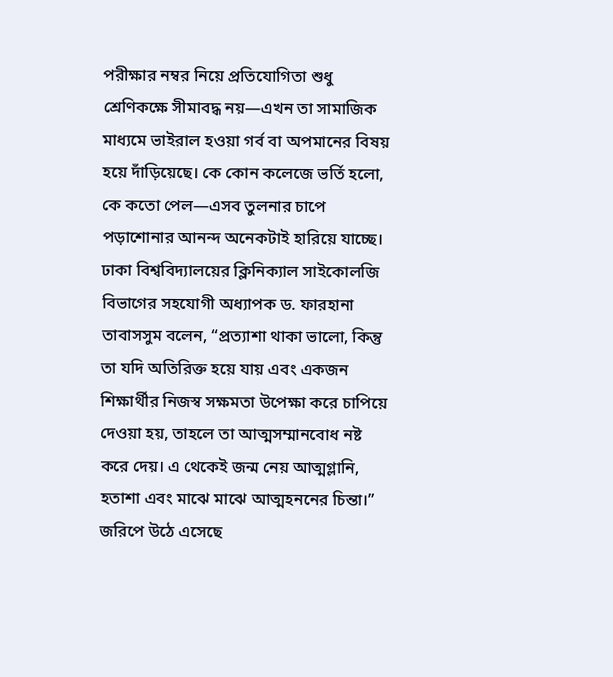পরীক্ষার নম্বর নিয়ে প্রতিযোগিতা শুধু শ্রেণিকক্ষে সীমাবদ্ধ নয়—এখন তা সামাজিক মাধ্যমে ভাইরাল হওয়া গর্ব বা অপমানের বিষয় হয়ে দাঁড়িয়েছে। কে কোন কলেজে ভর্তি হলো, কে কতো পেল—এসব তুলনার চাপে পড়াশোনার আনন্দ অনেকটাই হারিয়ে যাচ্ছে। ঢাকা বিশ্ববিদ্যালয়ের ক্লিনিক্যাল সাইকোলজি বিভাগের সহযোগী অধ্যাপক ড. ফারহানা তাবাসসুম বলেন, “প্রত্যাশা থাকা ভালো, কিন্তু তা যদি অতিরিক্ত হয়ে যায় এবং একজন শিক্ষার্থীর নিজস্ব সক্ষমতা উপেক্ষা করে চাপিয়ে দেওয়া হয়, তাহলে তা আত্মসম্মানবোধ নষ্ট করে দেয়। এ থেকেই জন্ম নেয় আত্মগ্লানি, হতাশা এবং মাঝে মাঝে আত্মহননের চিন্তা।” জরিপে উঠে এসেছে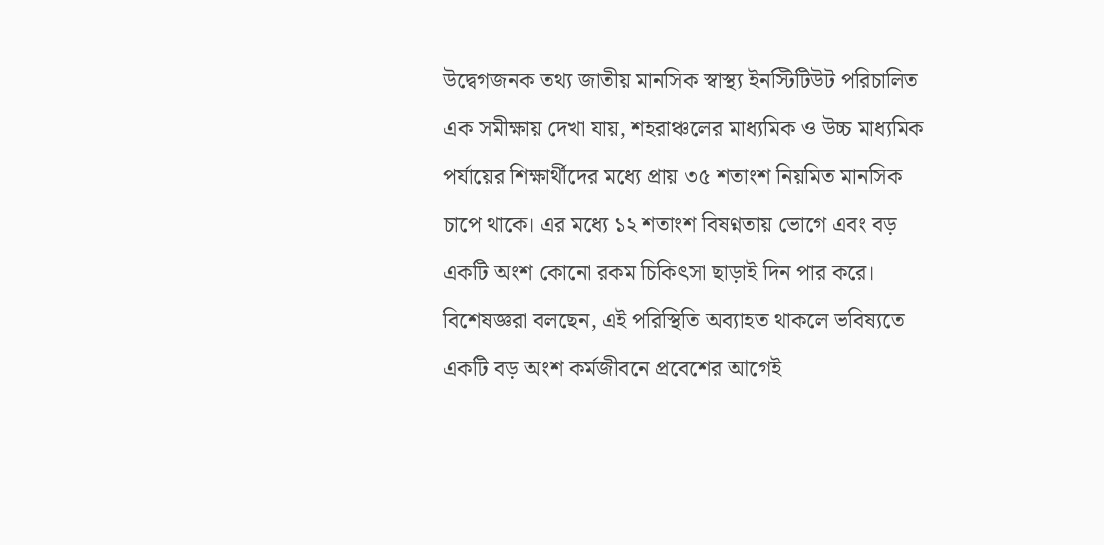উদ্বেগজনক তথ্য জাতীয় মানসিক স্বাস্থ্য ইনস্টিটিউট পরিচালিত এক সমীক্ষায় দেখা যায়, শহরাঞ্চলের মাধ্যমিক ও উচ্চ মাধ্যমিক পর্যায়ের শিক্ষার্থীদের মধ্যে প্রায় ৩৫ শতাংশ নিয়মিত মানসিক চাপে থাকে। এর মধ্যে ১২ শতাংশ বিষণ্নতায় ভোগে এবং বড় একটি অংশ কোনো রকম চিকিৎসা ছাড়াই দিন পার করে। বিশেষজ্ঞরা বলছেন, এই পরিস্থিতি অব্যাহত থাকলে ভবিষ্যতে একটি বড় অংশ কর্মজীবনে প্রবেশের আগেই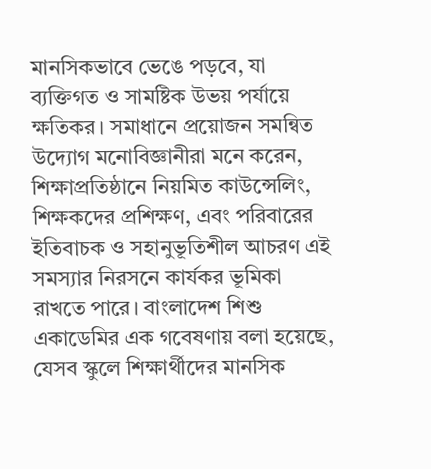মানসিকভাবে ভেঙে পড়বে, যা ব্যক্তিগত ও সামষ্টিক উভয় পর্যায়ে ক্ষতিকর। সমাধানে প্রয়োজন সমন্বিত উদ্যোগ মনোবিজ্ঞানীরা মনে করেন, শিক্ষাপ্রতিষ্ঠানে নিয়মিত কাউন্সেলিং, শিক্ষকদের প্রশিক্ষণ, এবং পরিবারের ইতিবাচক ও সহানুভূতিশীল আচরণ এই সমস্যার নিরসনে কার্যকর ভূমিকা রাখতে পারে। বাংলাদেশ শিশু একাডেমির এক গবেষণায় বলা হয়েছে, যেসব স্কুলে শিক্ষার্থীদের মানসিক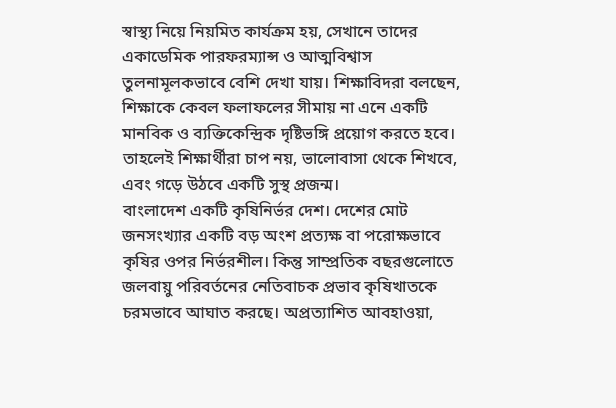স্বাস্থ্য নিয়ে নিয়মিত কার্যক্রম হয়, সেখানে তাদের একাডেমিক পারফরম্যান্স ও আত্মবিশ্বাস তুলনামূলকভাবে বেশি দেখা যায়। শিক্ষাবিদরা বলছেন, শিক্ষাকে কেবল ফলাফলের সীমায় না এনে একটি মানবিক ও ব্যক্তিকেন্দ্রিক দৃষ্টিভঙ্গি প্রয়োগ করতে হবে। তাহলেই শিক্ষার্থীরা চাপ নয়, ভালোবাসা থেকে শিখবে, এবং গড়ে উঠবে একটি সুস্থ প্রজন্ম।
বাংলাদেশ একটি কৃষিনির্ভর দেশ। দেশের মোট জনসংখ্যার একটি বড় অংশ প্রত্যক্ষ বা পরোক্ষভাবে কৃষির ওপর নির্ভরশীল। কিন্তু সাম্প্রতিক বছরগুলোতে জলবায়ু পরিবর্তনের নেতিবাচক প্রভাব কৃষিখাতকে চরমভাবে আঘাত করছে। অপ্রত্যাশিত আবহাওয়া,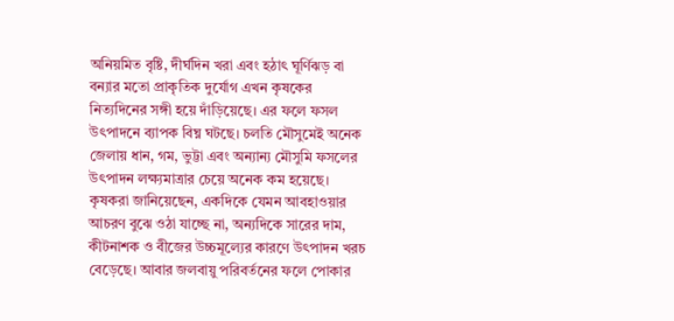অনিয়মিত বৃষ্টি, দীর্ঘদিন খরা এবং হঠাৎ ঘূর্ণিঝড় বা বন্যার মতো প্রাকৃতিক দুর্যোগ এখন কৃষকের নিত্যদিনের সঙ্গী হয়ে দাঁড়িয়েছে। এর ফলে ফসল উৎপাদনে ব্যাপক বিঘ্ন ঘটছে। চলতি মৌসুমেই অনেক জেলায় ধান, গম, ভুট্টা এবং অন্যান্য মৌসুমি ফসলের উৎপাদন লক্ষ্যমাত্রার চেয়ে অনেক কম হয়েছে। কৃষকরা জানিয়েছেন, একদিকে যেমন আবহাওয়ার আচরণ বুঝে ওঠা যাচ্ছে না, অন্যদিকে সারের দাম, কীটনাশক ও বীজের উচ্চমূল্যের কারণে উৎপাদন খরচ বেড়েছে। আবার জলবায়ু পরিবর্তনের ফলে পোকার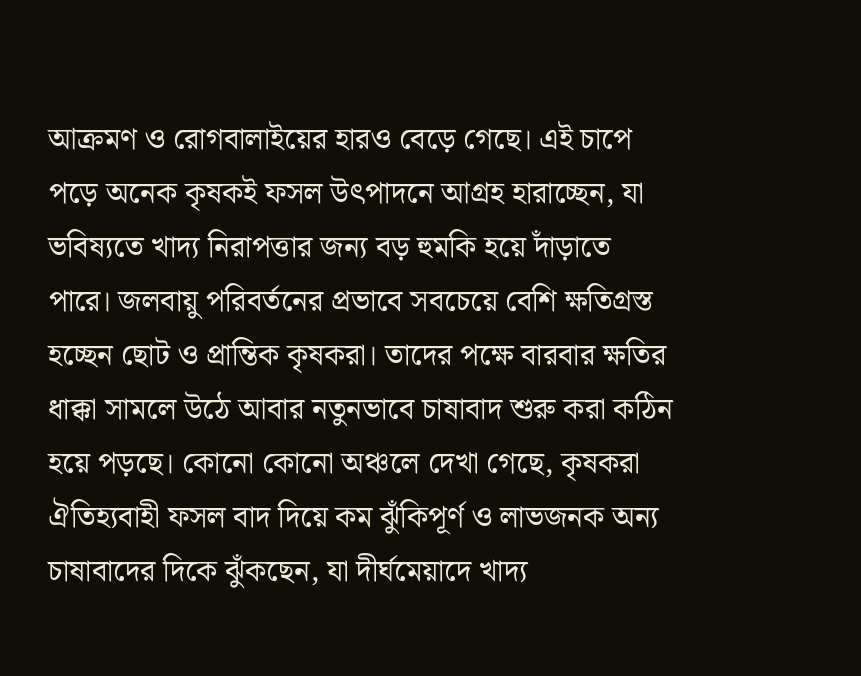আক্রমণ ও রোগবালাইয়ের হারও বেড়ে গেছে। এই চাপে পড়ে অনেক কৃষকই ফসল উৎপাদনে আগ্রহ হারাচ্ছেন, যা ভবিষ্যতে খাদ্য নিরাপত্তার জন্য বড় হুমকি হয়ে দাঁড়াতে পারে। জলবায়ু পরিবর্তনের প্রভাবে সবচেয়ে বেশি ক্ষতিগ্রস্ত হচ্ছেন ছোট ও প্রান্তিক কৃষকরা। তাদের পক্ষে বারবার ক্ষতির ধাক্কা সামলে উঠে আবার নতুনভাবে চাষাবাদ শুরু করা কঠিন হয়ে পড়ছে। কোনো কোনো অঞ্চলে দেখা গেছে, কৃষকরা ঐতিহ্যবাহী ফসল বাদ দিয়ে কম ঝুঁকিপূর্ণ ও লাভজনক অন্য চাষাবাদের দিকে ঝুঁকছেন, যা দীর্ঘমেয়াদে খাদ্য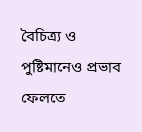বৈচিত্র্য ও পুষ্টিমানেও প্রভাব ফেলতে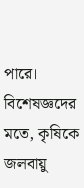পারে। বিশেষজ্ঞদের মতে, কৃষিকে জলবায়ু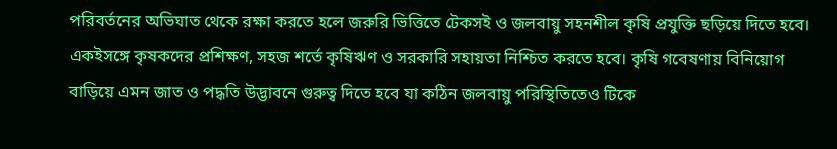পরিবর্তনের অভিঘাত থেকে রক্ষা করতে হলে জরুরি ভিত্তিতে টেকসই ও জলবায়ু সহনশীল কৃষি প্রযুক্তি ছড়িয়ে দিতে হবে। একইসঙ্গে কৃষকদের প্রশিক্ষণ, সহজ শর্তে কৃষিঋণ ও সরকারি সহায়তা নিশ্চিত করতে হবে। কৃষি গবেষণায় বিনিয়োগ বাড়িয়ে এমন জাত ও পদ্ধতি উদ্ভাবনে গুরুত্ব দিতে হবে যা কঠিন জলবায়ু পরিস্থিতিতেও টিকে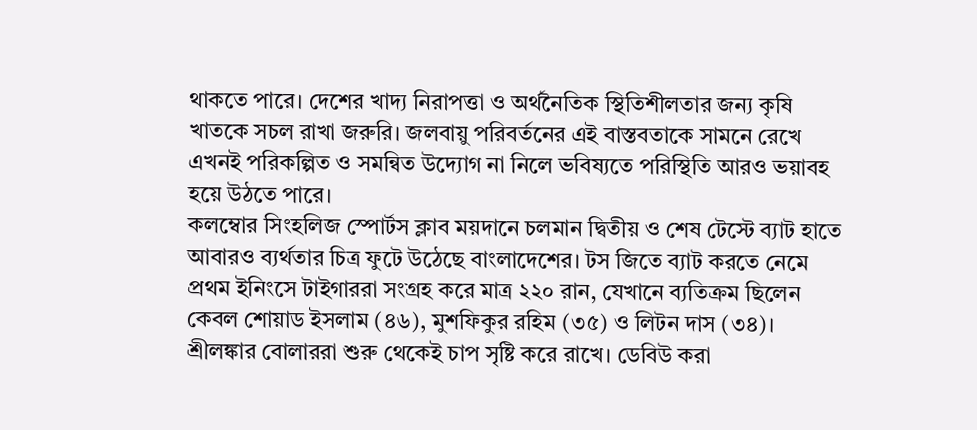থাকতে পারে। দেশের খাদ্য নিরাপত্তা ও অর্থনৈতিক স্থিতিশীলতার জন্য কৃষি খাতকে সচল রাখা জরুরি। জলবায়ু পরিবর্তনের এই বাস্তবতাকে সামনে রেখে এখনই পরিকল্পিত ও সমন্বিত উদ্যোগ না নিলে ভবিষ্যতে পরিস্থিতি আরও ভয়াবহ হয়ে উঠতে পারে।
কলম্বোর সিংহলিজ স্পোর্টস ক্লাব ময়দানে চলমান দ্বিতীয় ও শেষ টেস্টে ব্যাট হাতে আবারও ব্যর্থতার চিত্র ফুটে উঠেছে বাংলাদেশের। টস জিতে ব্যাট করতে নেমে প্রথম ইনিংসে টাইগাররা সংগ্রহ করে মাত্র ২২০ রান, যেখানে ব্যতিক্রম ছিলেন কেবল শোয়াড ইসলাম (৪৬), মুশফিকুর রহিম (৩৫) ও লিটন দাস (৩৪)। শ্রীলঙ্কার বোলাররা শুরু থেকেই চাপ সৃষ্টি করে রাখে। ডেবিউ করা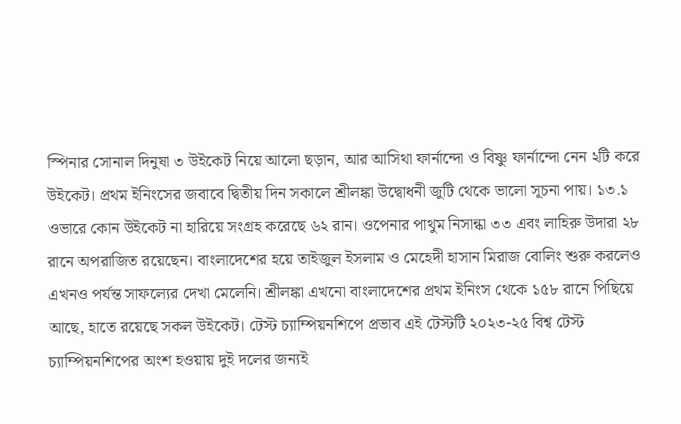স্পিনার সোনাল দিনুষা ৩ উইকেট নিয়ে আলো ছড়ান, আর আসিথা ফার্নান্দো ও বিষ্ণু ফার্নান্দো নেন ২টি করে উইকেট। প্রথম ইনিংসের জবাবে দ্বিতীয় দিন সকালে শ্রীলঙ্কা উদ্বোধনী জুটি থেকে ভালো সূচনা পায়। ১৩.১ ওভারে কোন উইকেট না হারিয়ে সংগ্রহ করেছে ৬২ রান। ওপেনার পাথুম নিসান্কা ৩৩ এবং লাহিরু উদারা ২৮ রানে অপরাজিত রয়েছেন। বাংলাদেশের হয়ে তাইজুল ইসলাম ও মেহেদী হাসান মিরাজ বোলিং শুরু করলেও এখনও পর্যন্ত সাফল্যের দেখা মেলেনি। শ্রীলঙ্কা এখনো বাংলাদেশের প্রথম ইনিংস থেকে ১৫৮ রানে পিছিয়ে আছে, হাতে রয়েছে সকল উইকেট। টেস্ট চ্যাম্পিয়নশিপে প্রভাব এই টেস্টটি ২০২৩-২৫ বিশ্ব টেস্ট চ্যাম্পিয়নশিপের অংশ হওয়ায় দুই দলের জন্যই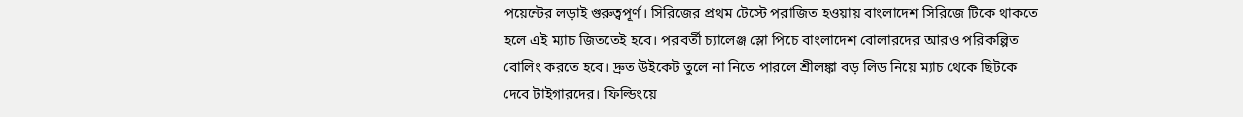পয়েন্টের লড়াই গুরুত্বপূর্ণ। সিরিজের প্রথম টেস্টে পরাজিত হওয়ায় বাংলাদেশ সিরিজে টিকে থাকতে হলে এই ম্যাচ জিততেই হবে। পরবর্তী চ্যালেঞ্জ স্লো পিচে বাংলাদেশ বোলারদের আরও পরিকল্পিত বোলিং করতে হবে। দ্রুত উইকেট তুলে না নিতে পারলে শ্রীলঙ্কা বড় লিড নিয়ে ম্যাচ থেকে ছিটকে দেবে টাইগারদের। ফিল্ডিংয়ে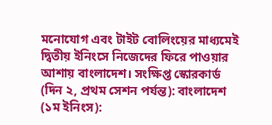মনোযোগ এবং টাইট বোলিংয়ের মাধ্যমেই দ্বিতীয় ইনিংসে নিজেদের ফিরে পাওয়ার আশায় বাংলাদেশ। সংক্ষিপ্ত স্কোরকার্ড (দিন ২, প্রথম সেশন পর্যন্ত): বাংলাদেশ (১ম ইনিংস):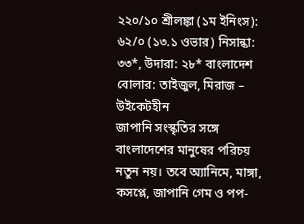২২০/১০ শ্রীলঙ্কা (১ম ইনিংস): ৬২/০ (১৩.১ ওভার) নিসান্কা: ৩৩*, উদারা: ২৮* বাংলাদেশ বোলার: তাইজুল, মিরাজ – উইকেটহীন
জাপানি সংস্কৃতির সঙ্গে বাংলাদেশের মানুষের পরিচয় নতুন নয়। তবে অ্যানিমে, মাঙ্গা, কসপ্লে, জাপানি গেম ও পপ-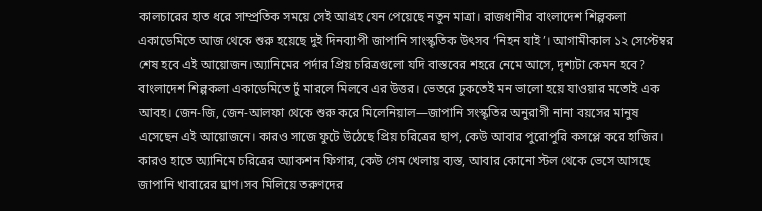কালচারের হাত ধরে সাম্প্রতিক সময়ে সেই আগ্রহ যেন পেয়েছে নতুন মাত্রা। রাজধানীর বাংলাদেশ শিল্পকলা একাডেমিতে আজ থেকে শুরু হয়েছে দুই দিনব্যাপী জাপানি সাংস্কৃতিক উৎসব ‘নিহন যাই’। আগামীকাল ১২ সেপ্টেম্বর শেষ হবে এই আয়োজন।অ্যানিমের পর্দার প্রিয় চরিত্রগুলো যদি বাস্তবের শহরে নেমে আসে, দৃশ্যটা কেমন হবে? বাংলাদেশ শিল্পকলা একাডেমিতে ঢুঁ মারলে মিলবে এর উত্তর। ভেতরে ঢুকতেই মন ভালো হয়ে যাওয়ার মতোই এক আবহ। জেন-জি, জেন-আলফা থেকে শুরু করে মিলেনিয়াল—জাপানি সংস্কৃতির অনুরাগী নানা বয়সের মানুষ এসেছেন এই আয়োজনে। কারও সাজে ফুটে উঠেছে প্রিয় চরিত্রের ছাপ, কেউ আবার পুরোপুরি কসপ্লে করে হাজির। কারও হাতে অ্যানিমে চরিত্রের অ্যাকশন ফিগার, কেউ গেম খেলায় ব্যস্ত, আবার কোনো স্টল থেকে ভেসে আসছে জাপানি খাবারের ঘ্রাণ।সব মিলিয়ে তরুণদের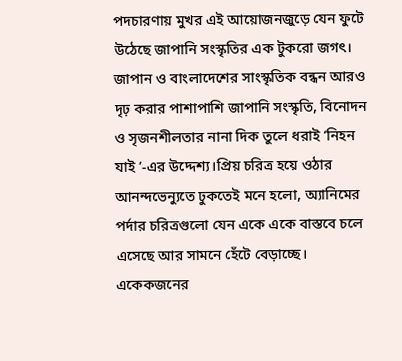পদচারণায় মুখর এই আয়োজনজুড়ে যেন ফুটে উঠেছে জাপানি সংস্কৃতির এক টুকরো জগৎ। জাপান ও বাংলাদেশের সাংস্কৃতিক বন্ধন আরও দৃঢ় করার পাশাপাশি জাপানি সংস্কৃতি, বিনোদন ও সৃজনশীলতার নানা দিক তুলে ধরাই ‘নিহন যাই ’-এর উদ্দেশ্য।প্রিয় চরিত্র হয়ে ওঠার আনন্দভেন্যুতে ঢুকতেই মনে হলো, অ্যানিমের পর্দার চরিত্রগুলো যেন একে একে বাস্তবে চলে এসেছে আর সামনে হেঁটে বেড়াচ্ছে। একেকজনের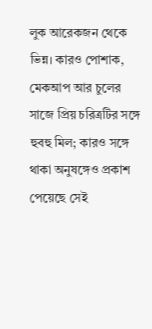লুক আরেকজন থেকে ভিন্ন। কারও পোশাক, মেকআপ আর চুলের সাজে প্রিয় চরিত্রটির সঙ্গে হুবহু মিল; কারও সঙ্গে থাকা অনুষঙ্গেও প্রকাশ পেয়েছে সেই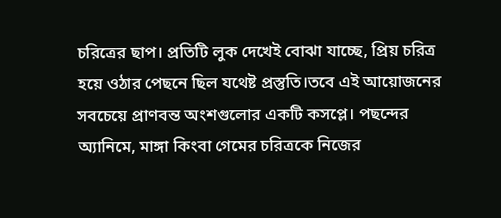চরিত্রের ছাপ। প্রতিটি লুক দেখেই বোঝা যাচ্ছে, প্রিয় চরিত্র হয়ে ওঠার পেছনে ছিল যথেষ্ট প্রস্তুতি।তবে এই আয়োজনের সবচেয়ে প্রাণবন্ত অংশগুলোর একটি কসপ্লে। পছন্দের অ্যানিমে, মাঙ্গা কিংবা গেমের চরিত্রকে নিজের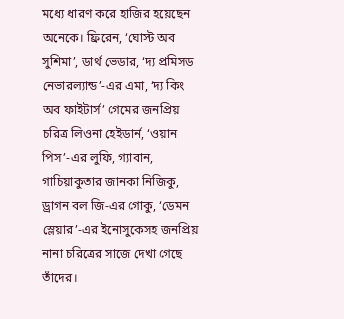মধ্যে ধারণ করে হাজির হয়েছেন অনেকে। ফ্রিরেন, ‘ঘোস্ট অব সুশিমা’, ডার্থ ভেডার, ‘দ্য প্রমিসড নেভারল্যান্ড’-এর এমা, ‘দ্য কিং অব ফাইটার্স’ গেমের জনপ্রিয় চরিত্র লিওনা হেইডার্ন, ‘ওয়ান পিস’-এর লুফি, গ্যাবান, গাচিয়াকুতার জানকা নিজিকু, ড্রাগন বল জি-এর গোকু, ‘ডেমন স্লেয়ার’-এর ইনোসুকেসহ জনপ্রিয় নানা চরিত্রের সাজে দেখা গেছে তাঁদের।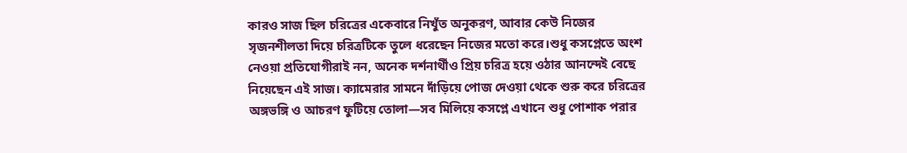কারও সাজ ছিল চরিত্রের একেবারে নিখুঁত অনুকরণ, আবার কেউ নিজের সৃজনশীলতা দিয়ে চরিত্রটিকে তুলে ধরেছেন নিজের মতো করে।শুধু কসপ্লেতে অংশ নেওয়া প্রতিযোগীরাই নন, অনেক দর্শনার্থীও প্রিয় চরিত্র হয়ে ওঠার আনন্দেই বেছে নিয়েছেন এই সাজ। ক্যামেরার সামনে দাঁড়িয়ে পোজ দেওয়া থেকে শুরু করে চরিত্রের অঙ্গভঙ্গি ও আচরণ ফুটিয়ে তোলা—সব মিলিয়ে কসপ্লে এখানে শুধু পোশাক পরার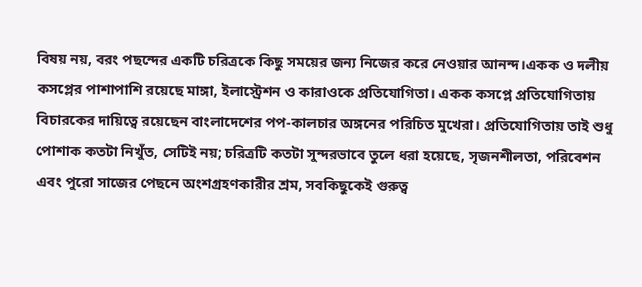বিষয় নয়, বরং পছন্দের একটি চরিত্রকে কিছু সময়ের জন্য নিজের করে নেওয়ার আনন্দ।একক ও দলীয় কসপ্লের পাশাপাশি রয়েছে মাঙ্গা, ইলাস্ট্রেশন ও কারাওকে প্রতিযোগিতা। একক কসপ্লে প্রতিযোগিতায় বিচারকের দায়িত্বে রয়েছেন বাংলাদেশের পপ-কালচার অঙ্গনের পরিচিত মুখেরা। প্রতিযোগিতায় তাই শুধু পোশাক কতটা নিখুঁত, সেটিই নয়; চরিত্রটি কতটা সুন্দরভাবে তুলে ধরা হয়েছে, সৃজনশীলতা, পরিবেশন এবং পুরো সাজের পেছনে অংশগ্রহণকারীর শ্রম, সবকিছুকেই গুরুত্ব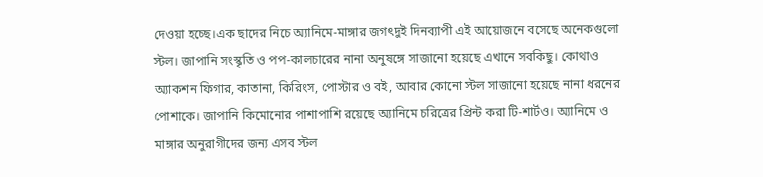দেওয়া হচ্ছে।এক ছাদের নিচে অ্যানিমে-মাঙ্গার জগৎদুই দিনব্যাপী এই আয়োজনে বসেছে অনেকগুলো স্টল। জাপানি সংস্কৃতি ও পপ-কালচারের নানা অনুষঙ্গে সাজানো হয়েছে এখানে সবকিছু। কোথাও অ্যাকশন ফিগার, কাতানা, কিরিংস, পোস্টার ও বই, আবার কোনো স্টল সাজানো হয়েছে নানা ধরনের পোশাকে। জাপানি কিমোনোর পাশাপাশি রয়েছে অ্যানিমে চরিত্রের প্রিন্ট করা টি-শার্টও। অ্যানিমে ও মাঙ্গার অনুরাগীদের জন্য এসব স্টল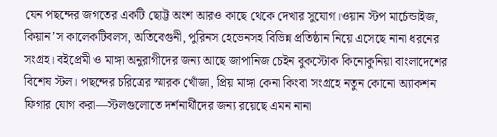যেন পছন্দের জগতের একটি ছোট্ট অংশ আরও কাছে থেকে দেখার সুযোগ।ওয়ান স্টপ মার্চেন্ডাইজ, কিয়ান’স কালেকটিবলস, অতিবেগুনী, পুরিনস হেভেনসহ বিভিন্ন প্রতিষ্ঠান নিয়ে এসেছে নানা ধরনের সংগ্রহ। বইপ্রেমী ও মাঙ্গা অনুরাগীদের জন্য আছে জাপানিজ চেইন বুকস্টোক কিনোকুনিয়া বাংলাদেশের বিশেষ স্টল। পছন্দের চরিত্রের স্মারক খোঁজা, প্রিয় মাঙ্গা কেনা কিংবা সংগ্রহে নতুন কোনো অ্যাকশন ফিগার যোগ করা—স্টলগুলোতে দর্শনার্থীদের জন্য রয়েছে এমন নানা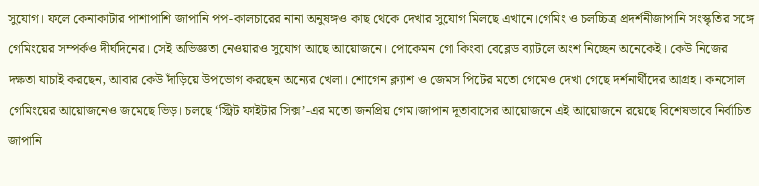সুযোগ। ফলে কেনাকাটার পাশাপাশি জাপানি পপ-কালচারের নানা অনুষঙ্গও কাছ থেকে দেখার সুযোগ মিলছে এখানে।গেমিং ও চলচ্চিত্র প্রদর্শনীজাপানি সংস্কৃতির সঙ্গে গেমিংয়ের সম্পর্কও দীর্ঘদিনের। সেই অভিজ্ঞতা নেওয়ারও সুযোগ আছে আয়োজনে। পোকেমন গো কিংবা বেব্লেড ব্যাটলে অংশ নিচ্ছেন অনেকেই। কেউ নিজের দক্ষতা যাচাই করছেন, আবার কেউ দাঁড়িয়ে উপভোগ করছেন অন্যের খেলা। শোগেন ক্ল্যাশ ও জেমস পিটের মতো গেমেও দেখা গেছে দর্শনার্থীদের আগ্রহ। কনসোল গেমিংয়ের আয়োজনেও জমেছে ভিড়। চলছে ‘স্ট্রিট ফাইটার সিক্স’-এর মতো জনপ্রিয় গেম।জাপান দূতাবাসের আয়োজনে এই আয়োজনে রয়েছে বিশেষভাবে নির্বাচিত জাপানি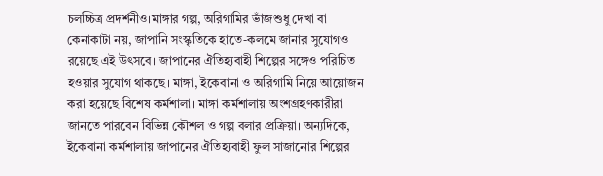চলচ্চিত্র প্রদর্শনীও।মাঙ্গার গল্প, অরিগামির ভাঁজশুধু দেখা বা কেনাকাটা নয়, জাপানি সংস্কৃতিকে হাতে-কলমে জানার সুযোগও রয়েছে এই উৎসবে। জাপানের ঐতিহ্যবাহী শিল্পের সঙ্গেও পরিচিত হওয়ার সুযোগ থাকছে। মাঙ্গা, ইকেবানা ও অরিগামি নিয়ে আয়োজন করা হয়েছে বিশেষ কর্মশালা। মাঙ্গা কর্মশালায় অংশগ্রহণকারীরা জানতে পারবেন বিভিন্ন কৌশল ও গল্প বলার প্রক্রিয়া। অন্যদিকে, ইকেবানা কর্মশালায় জাপানের ঐতিহ্যবাহী ফুল সাজানোর শিল্পের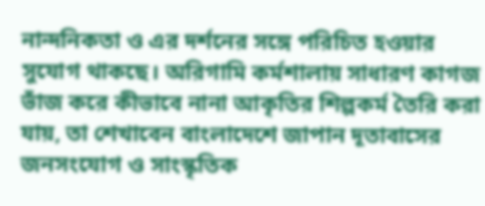নান্দনিকতা ও এর দর্শনের সঙ্গে পরিচিত হওয়ার সুযোগ থাকছে। অরিগামি কর্মশালায় সাধারণ কাগজ ভাঁজ করে কীভাবে নানা আকৃতির শিল্পকর্ম তৈরি করা যায়, তা শেখাবেন বাংলাদেশে জাপান দূতাবাসের জনসংযোগ ও সাংস্কৃতিক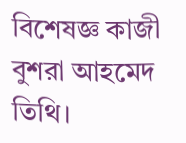বিশেষজ্ঞ কাজী বুশরা আহমেদ তিথি।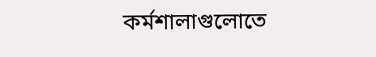কর্মশালাগুলোতে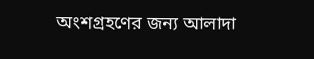অংশগ্রহণের জন্য আলাদা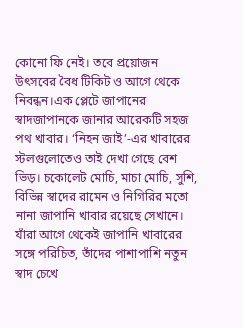কোনো ফি নেই। তবে প্রয়োজন উৎসবের বৈধ টিকিট ও আগে থেকে নিবন্ধন।এক প্লেটে জাপানের স্বাদজাপানকে জানার আরেকটি সহজ পথ খাবার। ‘নিহন জাই’-এর খাবারের স্টলগুলোতেও তাই দেখা গেছে বেশ ভিড়। চকোলেট মোচি, মাচা মোচি, সুশি, বিভিন্ন স্বাদের রামেন ও নিগিরির মতো নানা জাপানি খাবার রয়েছে সেখানে। যাঁরা আগে থেকেই জাপানি খাবারের সঙ্গে পরিচিত, তাঁদের পাশাপাশি নতুন স্বাদ চেখে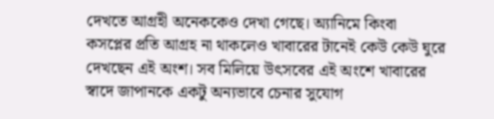দেখতে আগ্রহী অনেককেও দেখা গেছে। অ্যানিমে কিংবা কসপ্লের প্রতি আগ্রহ না থাকলেও খাবারের টানেই কেউ কেউ ঘুরে দেখছেন এই অংশ। সব মিলিয়ে উৎসবের এই অংশে খাবারের স্বাদে জাপানকে একটু অন্যভাবে চেনার সুযোগ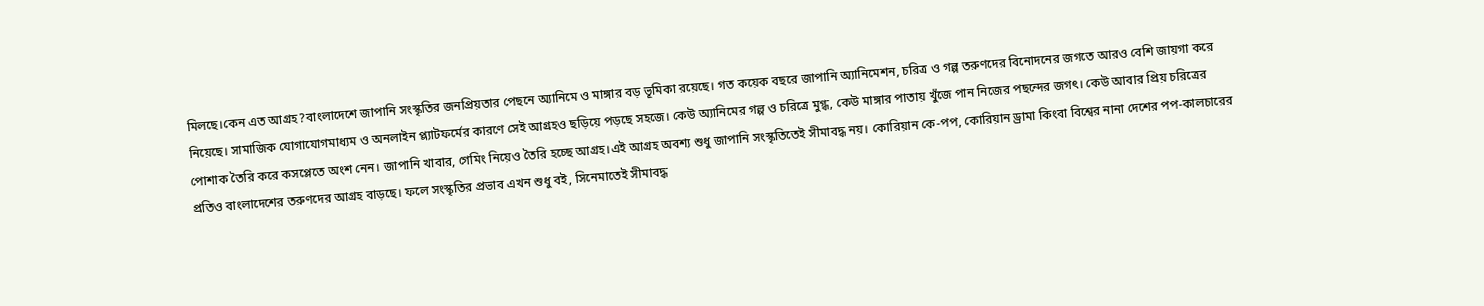মিলছে।কেন এত আগ্রহ?বাংলাদেশে জাপানি সংস্কৃতির জনপ্রিয়তার পেছনে অ্যানিমে ও মাঙ্গার বড় ভূমিকা রয়েছে। গত কয়েক বছরে জাপানি অ্যানিমেশন, চরিত্র ও গল্প তরুণদের বিনোদনের জগতে আরও বেশি জায়গা করে নিয়েছে। সামাজিক যোগাযোগমাধ্যম ও অনলাইন প্ল্যাটফর্মের কারণে সেই আগ্রহও ছড়িয়ে পড়ছে সহজে। কেউ অ্যানিমের গল্প ও চরিত্রে মুগ্ধ, কেউ মাঙ্গার পাতায় খুঁজে পান নিজের পছন্দের জগৎ। কেউ আবার প্রিয় চরিত্রের পোশাক তৈরি করে কসপ্লেতে অংশ নেন। জাপানি খাবার, গেমিং নিয়েও তৈরি হচ্ছে আগ্রহ।এই আগ্রহ অবশ্য শুধু জাপানি সংস্কৃতিতেই সীমাবদ্ধ নয়। কোরিয়ান কে-পপ, কোরিয়ান ড্রামা কিংবা বিশ্বের নানা দেশের পপ-কালচারের প্রতিও বাংলাদেশের তরুণদের আগ্রহ বাড়ছে। ফলে সংস্কৃতির প্রভাব এখন শুধু বই, সিনেমাতেই সীমাবদ্ধ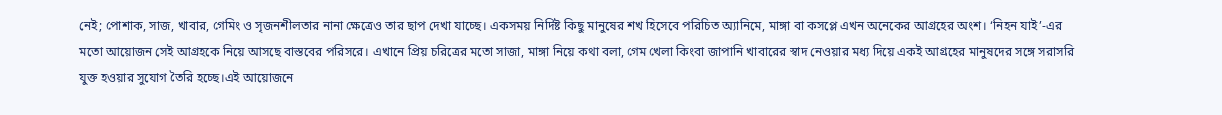নেই; পোশাক, সাজ, খাবার, গেমিং ও সৃজনশীলতার নানা ক্ষেত্রেও তার ছাপ দেখা যাচ্ছে। একসময় নির্দিষ্ট কিছু মানুষের শখ হিসেবে পরিচিত অ্যানিমে, মাঙ্গা বা কসপ্লে এখন অনেকের আগ্রহের অংশ। ‘নিহন যাই’-এর মতো আয়োজন সেই আগ্রহকে নিয়ে আসছে বাস্তবের পরিসরে। এখানে প্রিয় চরিত্রের মতো সাজা, মাঙ্গা নিয়ে কথা বলা, গেম খেলা কিংবা জাপানি খাবারের স্বাদ নেওয়ার মধ্য দিয়ে একই আগ্রহের মানুষদের সঙ্গে সরাসরি যুক্ত হওয়ার সুযোগ তৈরি হচ্ছে।এই আয়োজনে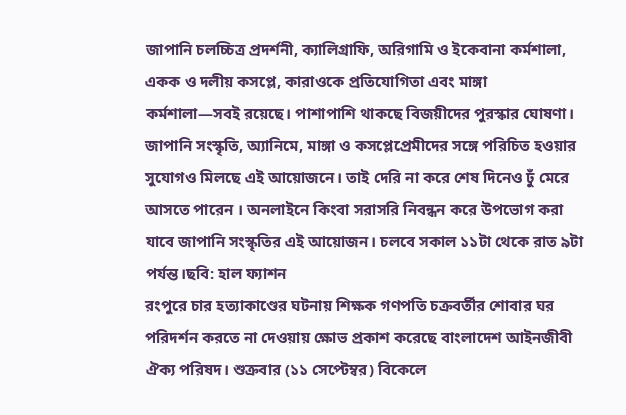জাপানি চলচ্চিত্র প্রদর্শনী, ক্যালিগ্রাফি, অরিগামি ও ইকেবানা কর্মশালা, একক ও দলীয় কসপ্লে, কারাওকে প্রতিযোগিতা এবং মাঙ্গা কর্মশালা—সবই রয়েছে। পাশাপাশি থাকছে বিজয়ীদের পুরস্কার ঘোষণা। জাপানি সংস্কৃতি, অ্যানিমে, মাঙ্গা ও কসপ্লেপ্রেমীদের সঙ্গে পরিচিত হওয়ার সুযোগও মিলছে এই আয়োজনে। তাই দেরি না করে শেষ দিনেও ঢুঁ মেরে আসতে পারেন । অনলাইনে কিংবা সরাসরি নিবন্ধন করে উপভোগ করা যাবে জাপানি সংস্কৃতির এই আয়োজন। চলবে সকাল ১১টা থেকে রাত ৯টা পর্যন্ত।ছবি: হাল ফ্যাশন
রংপুরে চার হত্যাকাণ্ডের ঘটনায় শিক্ষক গণপতি চক্রবর্তীর শোবার ঘর পরিদর্শন করতে না দেওয়ায় ক্ষোভ প্রকাশ করেছে বাংলাদেশ আইনজীবী ঐক্য পরিষদ। শুক্রবার (১১ সেপ্টেম্বর) বিকেলে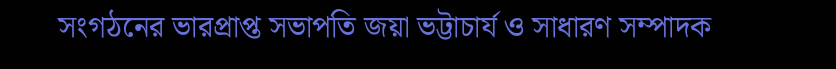সংগঠনের ভারপ্রাপ্ত সভাপতি জয়া ভট্টাচার্য ও সাধারণ সম্পাদক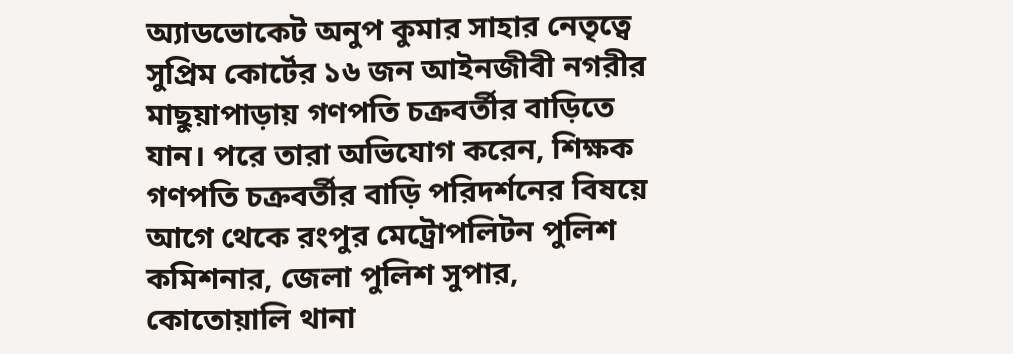অ্যাডভোকেট অনুপ কুমার সাহার নেতৃত্বে সুপ্রিম কোর্টের ১৬ জন আইনজীবী নগরীর মাছুয়াপাড়ায় গণপতি চক্রবর্তীর বাড়িতে যান। পরে তারা অভিযোগ করেন, শিক্ষক গণপতি চক্রবর্তীর বাড়ি পরিদর্শনের বিষয়ে আগে থেকে রংপুর মেট্রোপলিটন পুলিশ কমিশনার, জেলা পুলিশ সুপার, কোতোয়ালি থানা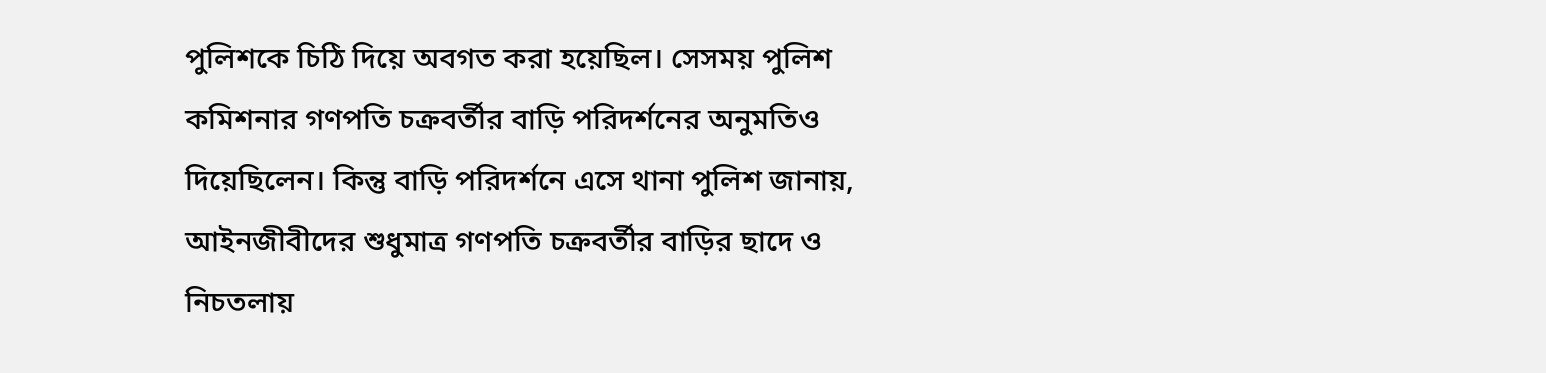পুলিশকে চিঠি দিয়ে অবগত করা হয়েছিল। সেসময় পুলিশ কমিশনার গণপতি চক্রবর্তীর বাড়ি পরিদর্শনের অনুমতিও দিয়েছিলেন। কিন্তু বাড়ি পরিদর্শনে এসে থানা পুলিশ জানায়, আইনজীবীদের শুধুমাত্র গণপতি চক্রবর্তীর বাড়ির ছাদে ও নিচতলায়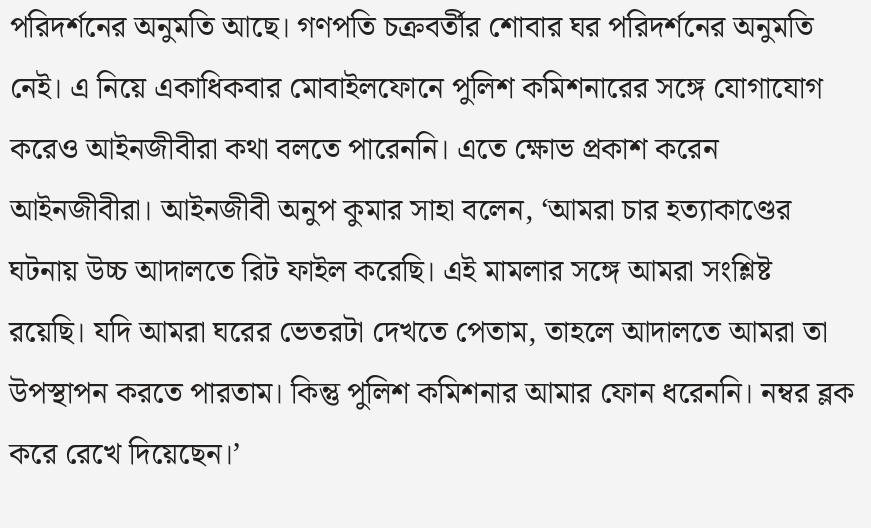পরিদর্শনের অনুমতি আছে। গণপতি চক্রবর্তীর শোবার ঘর পরিদর্শনের অনুমতি নেই। এ নিয়ে একাধিকবার মোবাইলফোনে পুলিশ কমিশনারের সঙ্গে যোগাযোগ করেও আইনজীবীরা কথা বলতে পারেননি। এতে ক্ষোভ প্রকাশ করেন আইনজীবীরা। আইনজীবী অনুপ কুমার সাহা বলেন, ‘আমরা চার হত্যাকাণ্ডের ঘটনায় উচ্চ আদালতে রিট ফাইল করেছি। এই মামলার সঙ্গে আমরা সংশ্লিষ্ট রয়েছি। যদি আমরা ঘরের ভেতরটা দেখতে পেতাম, তাহলে আদালতে আমরা তা উপস্থাপন করতে পারতাম। কিন্তু পুলিশ কমিশনার আমার ফোন ধরেননি। নম্বর ব্লক করে রেখে দিয়েছেন।’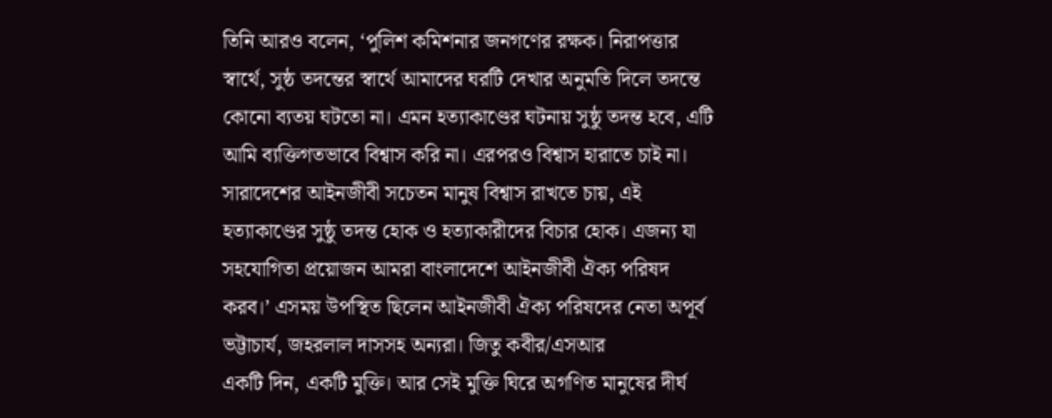তিনি আরও বলেন, ‘পুলিশ কমিশনার জনগণের রক্ষক। নিরাপত্তার স্বার্থে, সুষ্ঠ তদন্তের স্বার্থে আমাদের ঘরটি দেখার অনুমতি দিলে তদন্তে কোনো ব্যতয় ঘটতো না। এমন হত্যাকাণ্ডের ঘটনায় সুষ্ঠু তদন্ত হবে, এটি আমি ব্যক্তিগতভাবে বিশ্বাস করি না। এরপরও বিশ্বাস হারাতে চাই না। সারাদেশের আইনজীবী সচেতন মানুষ বিশ্বাস রাখতে চায়, এই হত্যাকাণ্ডের সুষ্ঠু তদন্ত হোক ও হত্যাকারীদের বিচার হোক। এজন্য যা সহযোগিতা প্রয়োজন আমরা বাংলাদেশে আইনজীবী ঐক্য পরিষদ করব।’ এসময় উপস্থিত ছিলেন আইনজীবী ঐক্য পরিষদের নেতা অপূর্ব ভট্টাচার্য, জহরলাল দাসসহ অন্যরা। জিতু কবীর/এসআর
একটি দিন, একটি মুক্তি। আর সেই মুক্তি ঘিরে অগণিত মানুষের দীর্ঘ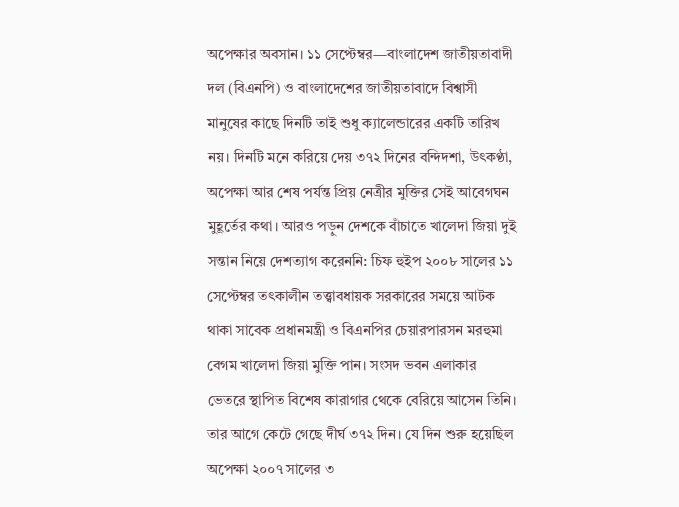অপেক্ষার অবসান। ১১ সেপ্টেম্বর—বাংলাদেশ জাতীয়তাবাদী দল (বিএনপি) ও বাংলাদেশের জাতীয়তাবাদে বিশ্বাসী মানুষের কাছে দিনটি তাই শুধু ক্যালেন্ডারের একটি তারিখ নয়। দিনটি মনে করিয়ে দেয় ৩৭২ দিনের বন্দিদশা, উৎকণ্ঠা, অপেক্ষা আর শেষ পর্যন্ত প্রিয় নেত্রীর মুক্তির সেই আবেগঘন মুহূর্তের কথা। আরও পড়ুন দেশকে বাঁচাতে খালেদা জিয়া দুই সন্তান নিয়ে দেশত্যাগ করেননি: চিফ হুইপ ২০০৮ সালের ১১ সেপ্টেম্বর তৎকালীন তত্ত্বাবধায়ক সরকারের সময়ে আটক থাকা সাবেক প্রধানমন্ত্রী ও বিএনপির চেয়ারপারসন মরহুমা বেগম খালেদা জিয়া মুক্তি পান। সংসদ ভবন এলাকার ভেতরে স্থাপিত বিশেষ কারাগার থেকে বেরিয়ে আসেন তিনি। তার আগে কেটে গেছে দীর্ঘ ৩৭২ দিন। যে দিন শুরু হয়েছিল অপেক্ষা ২০০৭ সালের ৩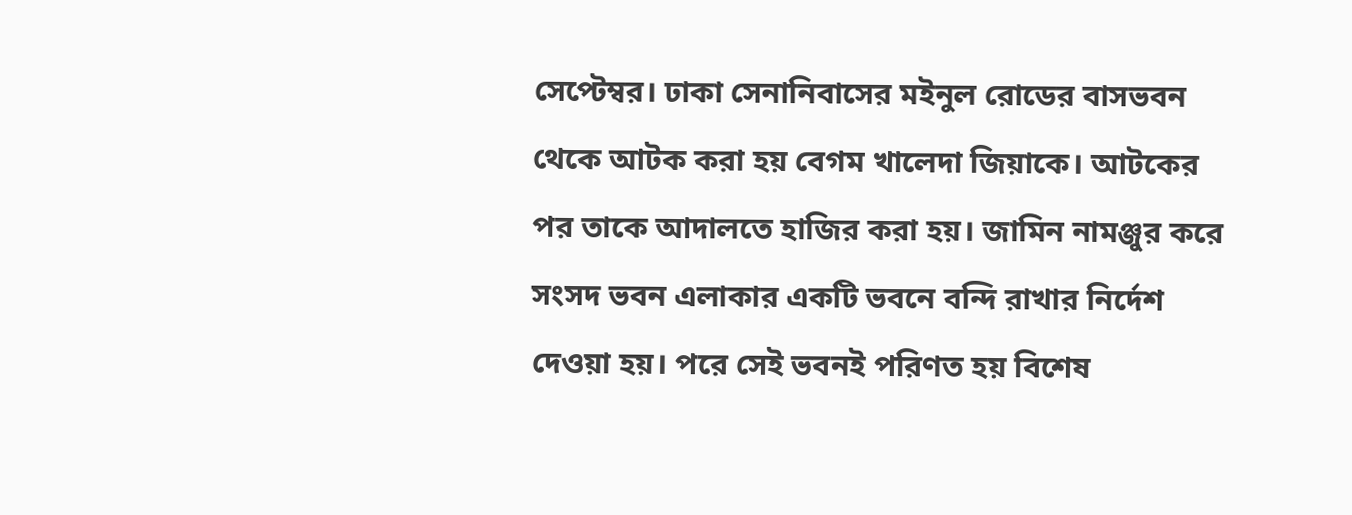সেপ্টেম্বর। ঢাকা সেনানিবাসের মইনুল রোডের বাসভবন থেকে আটক করা হয় বেগম খালেদা জিয়াকে। আটকের পর তাকে আদালতে হাজির করা হয়। জামিন নামঞ্জুর করে সংসদ ভবন এলাকার একটি ভবনে বন্দি রাখার নির্দেশ দেওয়া হয়। পরে সেই ভবনই পরিণত হয় বিশেষ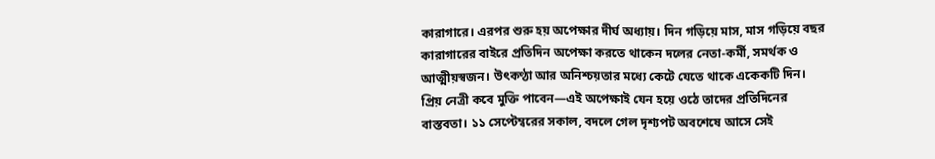কারাগারে। এরপর শুরু হয় অপেক্ষার দীর্ঘ অধ্যায়। দিন গড়িয়ে মাস, মাস গড়িয়ে বছর কারাগারের বাইরে প্রতিদিন অপেক্ষা করতে থাকেন দলের নেতা-কর্মী, সমর্থক ও আত্মীয়স্বজন। উৎকণ্ঠা আর অনিশ্চয়তার মধ্যে কেটে যেতে থাকে একেকটি দিন। প্রিয় নেত্রী কবে মুক্তি পাবেন—এই অপেক্ষাই যেন হয়ে ওঠে তাদের প্রতিদিনের বাস্তবতা। ১১ সেপ্টেম্বরের সকাল, বদলে গেল দৃশ্যপট অবশেষে আসে সেই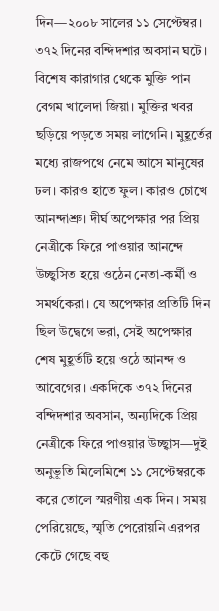দিন—২০০৮ সালের ১১ সেপ্টেম্বর। ৩৭২ দিনের বন্দিদশার অবসান ঘটে। বিশেষ কারাগার থেকে মুক্তি পান বেগম খালেদা জিয়া। মুক্তির খবর ছড়িয়ে পড়তে সময় লাগেনি। মুহূর্তের মধ্যে রাজপথে নেমে আসে মানুষের ঢল। কারও হাতে ফুল। কারও চোখে আনন্দাশ্রু। দীর্ঘ অপেক্ষার পর প্রিয় নেত্রীকে ফিরে পাওয়ার আনন্দে উচ্ছ্বসিত হয়ে ওঠেন নেতা-কর্মী ও সমর্থকেরা। যে অপেক্ষার প্রতিটি দিন ছিল উদ্বেগে ভরা, সেই অপেক্ষার শেষ মুহূর্তটি হয়ে ওঠে আনন্দ ও আবেগের। একদিকে ৩৭২ দিনের বন্দিদশার অবসান, অন্যদিকে প্রিয় নেত্রীকে ফিরে পাওয়ার উচ্ছ্বাস—দুই অনুভূতি মিলেমিশে ১১ সেপ্টেম্বরকে করে তোলে স্মরণীয় এক দিন। সময় পেরিয়েছে, স্মৃতি পেরোয়নি এরপর কেটে গেছে বহু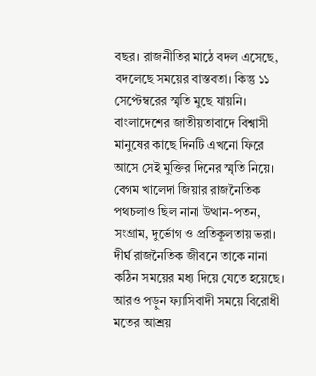বছর। রাজনীতির মাঠে বদল এসেছে, বদলেছে সময়ের বাস্তবতা। কিন্তু ১১ সেপ্টেম্বরের স্মৃতি মুছে যায়নি। বাংলাদেশের জাতীয়তাবাদে বিশ্বাসী মানুষের কাছে দিনটি এখনো ফিরে আসে সেই মুক্তির দিনের স্মৃতি নিয়ে। বেগম খালেদা জিয়ার রাজনৈতিক পথচলাও ছিল নানা উত্থান-পতন, সংগ্রাম, দুর্ভোগ ও প্রতিকূলতায় ভরা। দীর্ঘ রাজনৈতিক জীবনে তাকে নানা কঠিন সময়ের মধ্য দিয়ে যেতে হয়েছে। আরও পড়ুন ফ্যাসিবাদী সময়ে বিরোধী মতের আশ্রয়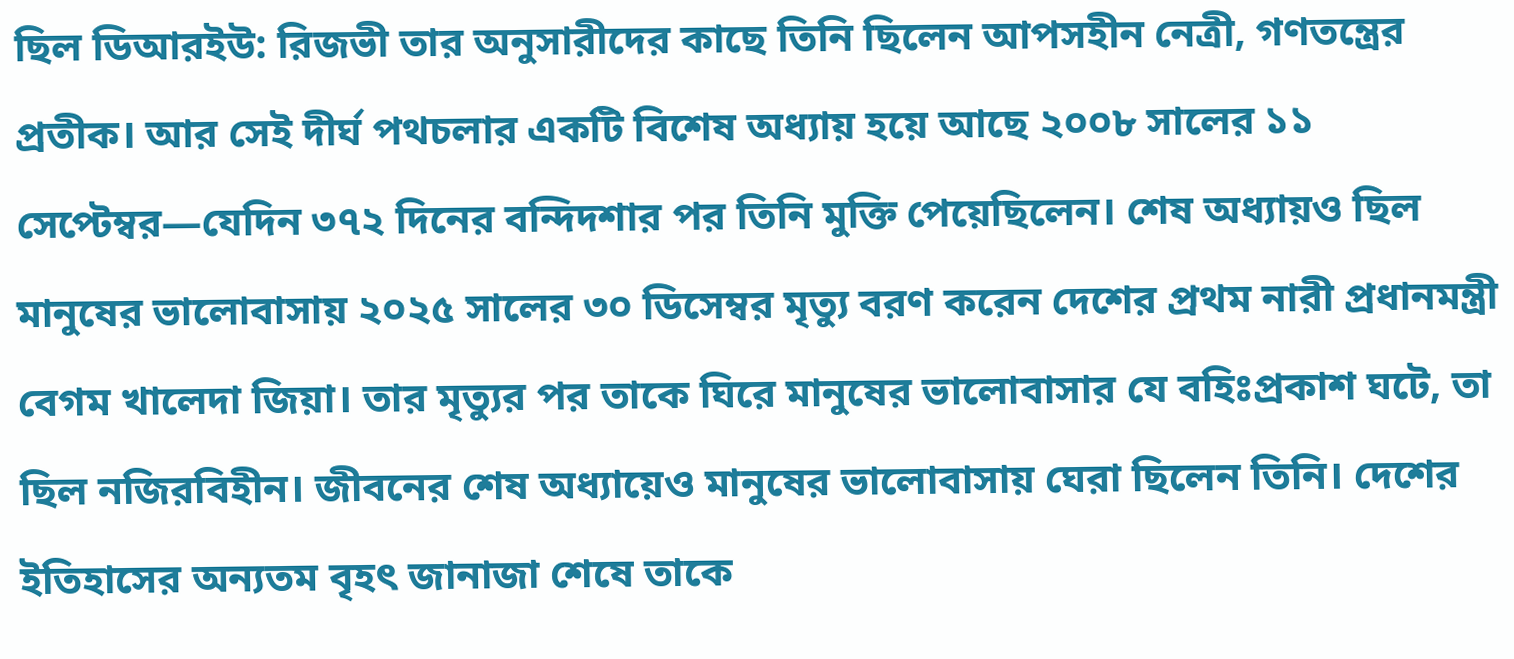ছিল ডিআরইউ: রিজভী তার অনুসারীদের কাছে তিনি ছিলেন আপসহীন নেত্রী, গণতন্ত্রের প্রতীক। আর সেই দীর্ঘ পথচলার একটি বিশেষ অধ্যায় হয়ে আছে ২০০৮ সালের ১১ সেপ্টেম্বর—যেদিন ৩৭২ দিনের বন্দিদশার পর তিনি মুক্তি পেয়েছিলেন। শেষ অধ্যায়ও ছিল মানুষের ভালোবাসায় ২০২৫ সালের ৩০ ডিসেম্বর মৃত্যু বরণ করেন দেশের প্রথম নারী প্রধানমন্ত্রী বেগম খালেদা জিয়া। তার মৃত্যুর পর তাকে ঘিরে মানুষের ভালোবাসার যে বহিঃপ্রকাশ ঘটে, তা ছিল নজিরবিহীন। জীবনের শেষ অধ্যায়েও মানুষের ভালোবাসায় ঘেরা ছিলেন তিনি। দেশের ইতিহাসের অন্যতম বৃহৎ জানাজা শেষে তাকে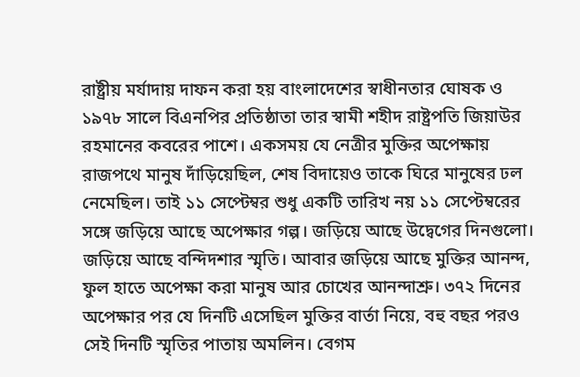রাষ্ট্রীয় মর্যাদায় দাফন করা হয় বাংলাদেশের স্বাধীনতার ঘোষক ও ১৯৭৮ সালে বিএনপির প্রতিষ্ঠাতা তার স্বামী শহীদ রাষ্ট্রপতি জিয়াউর রহমানের কবরের পাশে। একসময় যে নেত্রীর মুক্তির অপেক্ষায় রাজপথে মানুষ দাঁড়িয়েছিল, শেষ বিদায়েও তাকে ঘিরে মানুষের ঢল নেমেছিল। তাই ১১ সেপ্টেম্বর শুধু একটি তারিখ নয় ১১ সেপ্টেম্বরের সঙ্গে জড়িয়ে আছে অপেক্ষার গল্প। জড়িয়ে আছে উদ্বেগের দিনগুলো। জড়িয়ে আছে বন্দিদশার স্মৃতি। আবার জড়িয়ে আছে মুক্তির আনন্দ, ফুল হাতে অপেক্ষা করা মানুষ আর চোখের আনন্দাশ্রু। ৩৭২ দিনের অপেক্ষার পর যে দিনটি এসেছিল মুক্তির বার্তা নিয়ে, বহু বছর পরও সেই দিনটি স্মৃতির পাতায় অমলিন। বেগম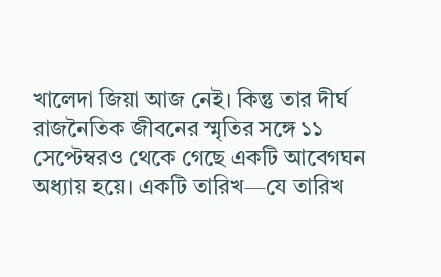খালেদা জিয়া আজ নেই। কিন্তু তার দীর্ঘ রাজনৈতিক জীবনের স্মৃতির সঙ্গে ১১ সেপ্টেম্বরও থেকে গেছে একটি আবেগঘন অধ্যায় হয়ে। একটি তারিখ—যে তারিখ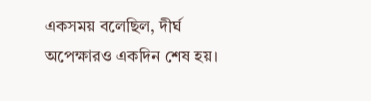একসময় বলেছিল, দীর্ঘ অপেক্ষারও একদিন শেষ হয়।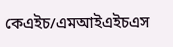কেএইচ/এমআইএইচএস